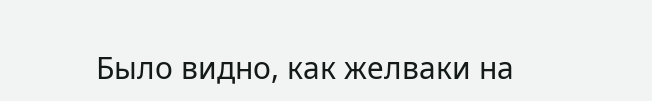Было видно, как желваки на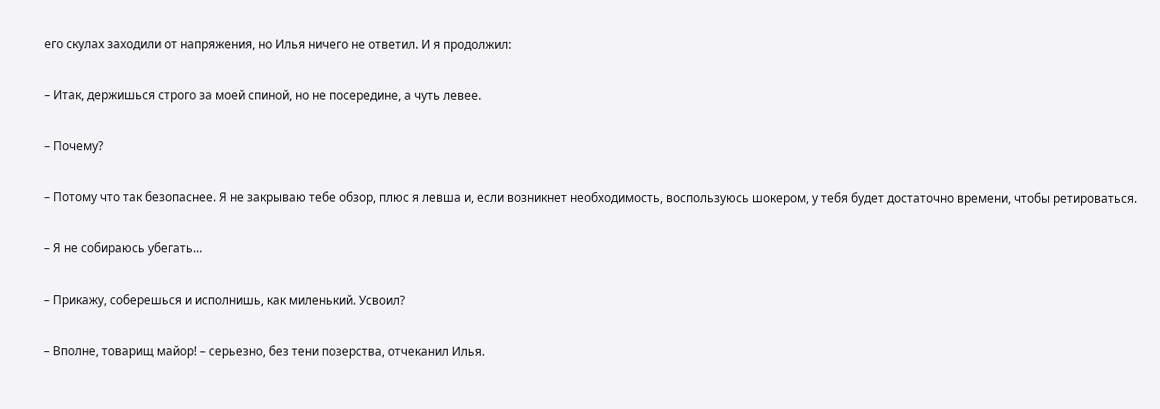его скулах заходили от напряжения, но Илья ничего не ответил. И я продолжил:

– Итак, держишься строго за моей спиной, но не посередине, а чуть левее.

– Почему?

– Потому что так безопаснее. Я не закрываю тебе обзор, плюс я левша и, если возникнет необходимость, воспользуюсь шокером, у тебя будет достаточно времени, чтобы ретироваться.

– Я не собираюсь убегать…

– Прикажу, соберешься и исполнишь, как миленький. Усвоил?

– Вполне, товарищ майор! – серьезно, без тени позерства, отчеканил Илья.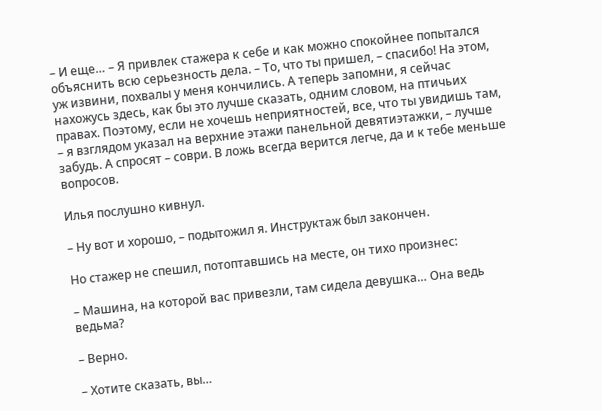– И еще… – Я привлек стажера к себе и как можно спокойнее попытался объяснить всю серьезность дела. – То, что ты пришел, – спасибо! На этом, уж извини, похвалы у меня кончились. А теперь запомни, я сейчас нахожусь здесь, как бы это лучше сказать, одним словом, на птичьих правах. Поэтому, если не хочешь неприятностей, все, что ты увидишь там, – я взглядом указал на верхние этажи панельной девятиэтажки, – лучше забудь. А спросят – соври. В ложь всегда верится легче, да и к тебе меньше вопросов.

Илья послушно кивнул.

– Ну вот и хорошо, – подытожил я. Инструктаж был закончен.

Но стажер не спешил, потоптавшись на месте, он тихо произнес:

– Машина, на которой вас привезли, там сидела девушка… Она ведь ведьма?

– Верно.

– Хотите сказать, вы…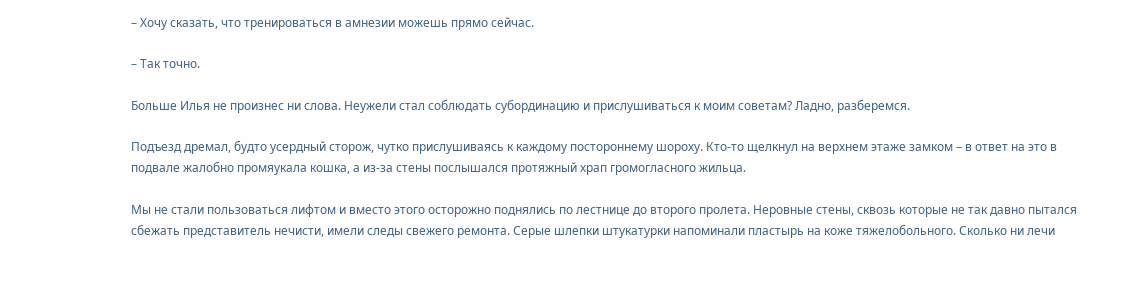– Хочу сказать, что тренироваться в амнезии можешь прямо сейчас.

– Так точно.

Больше Илья не произнес ни слова. Неужели стал соблюдать субординацию и прислушиваться к моим советам? Ладно, разберемся.

Подъезд дремал, будто усердный сторож, чутко прислушиваясь к каждому постороннему шороху. Кто-то щелкнул на верхнем этаже замком – в ответ на это в подвале жалобно промяукала кошка, а из-за стены послышался протяжный храп громогласного жильца.

Мы не стали пользоваться лифтом и вместо этого осторожно поднялись по лестнице до второго пролета. Неровные стены, сквозь которые не так давно пытался сбежать представитель нечисти, имели следы свежего ремонта. Серые шлепки штукатурки напоминали пластырь на коже тяжелобольного. Сколько ни лечи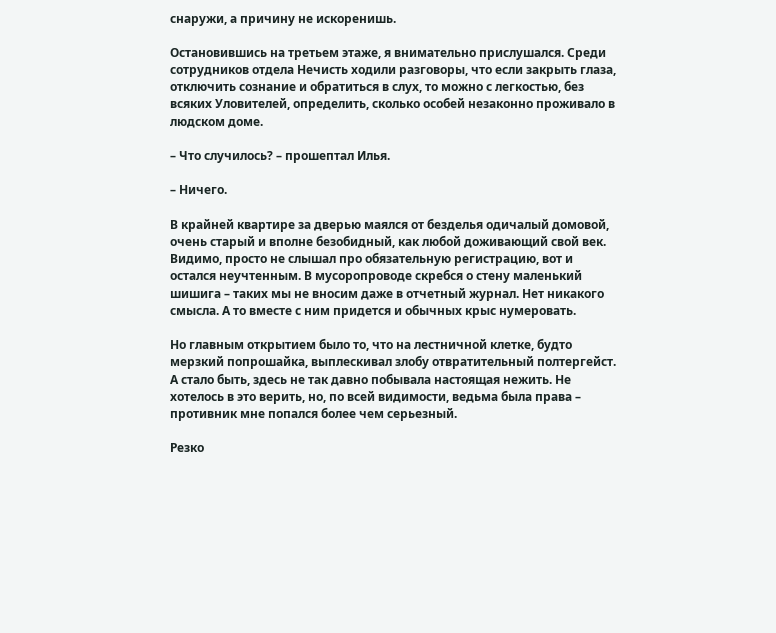снаружи, а причину не искоренишь.

Остановившись на третьем этаже, я внимательно прислушался. Среди сотрудников отдела Нечисть ходили разговоры, что если закрыть глаза, отключить сознание и обратиться в слух, то можно с легкостью, без всяких Уловителей, определить, сколько особей незаконно проживало в людском доме.

– Что случилось? – прошептал Илья.

– Ничего.

В крайней квартире за дверью маялся от безделья одичалый домовой, очень старый и вполне безобидный, как любой доживающий свой век. Видимо, просто не слышал про обязательную регистрацию, вот и остался неучтенным. В мусоропроводе скребся о стену маленький шишига – таких мы не вносим даже в отчетный журнал. Нет никакого смысла. А то вместе с ним придется и обычных крыс нумеровать.

Но главным открытием было то, что на лестничной клетке, будто мерзкий попрошайка, выплескивал злобу отвратительный полтергейст. А стало быть, здесь не так давно побывала настоящая нежить. Не хотелось в это верить, но, по всей видимости, ведьма была права – противник мне попался более чем серьезный.

Резко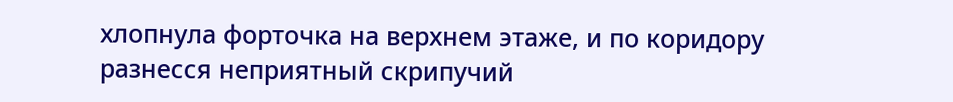хлопнула форточка на верхнем этаже, и по коридору разнесся неприятный скрипучий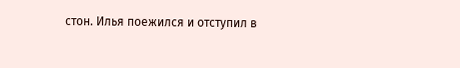стон. Илья поежился и отступил в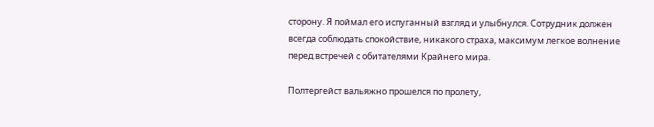сторону. Я поймал его испуганный взгляд и улыбнулся. Сотрудник должен всегда соблюдать спокойствие, никакого страха, максимум легкое волнение перед встречей с обитателями Крайнего мира.

Полтергейст вальяжно прошелся по пролету,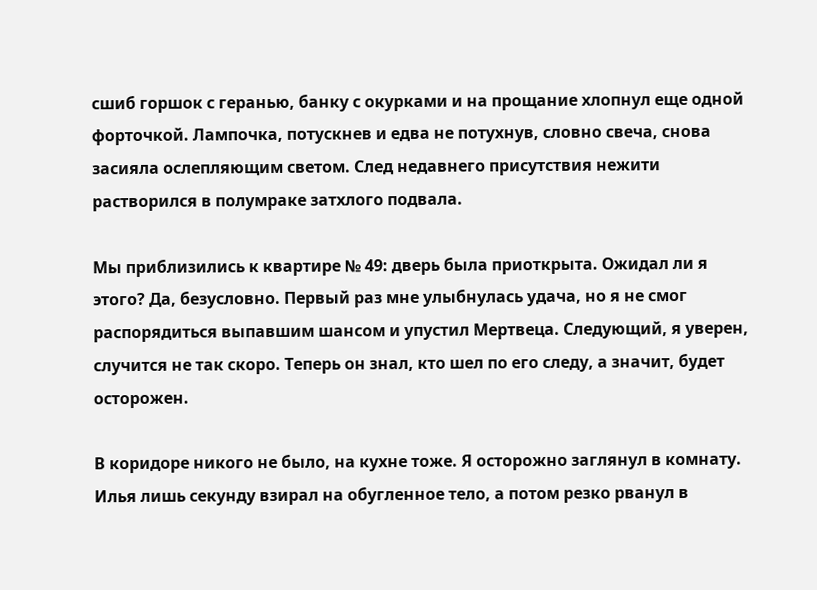сшиб горшок с геранью, банку с окурками и на прощание хлопнул еще одной форточкой. Лампочка, потускнев и едва не потухнув, словно свеча, снова засияла ослепляющим светом. След недавнего присутствия нежити растворился в полумраке затхлого подвала.

Мы приблизились к квартире № 49: дверь была приоткрыта. Ожидал ли я этого? Да, безусловно. Первый раз мне улыбнулась удача, но я не смог распорядиться выпавшим шансом и упустил Мертвеца. Следующий, я уверен, случится не так скоро. Теперь он знал, кто шел по его следу, а значит, будет осторожен.

В коридоре никого не было, на кухне тоже. Я осторожно заглянул в комнату. Илья лишь секунду взирал на обугленное тело, а потом резко рванул в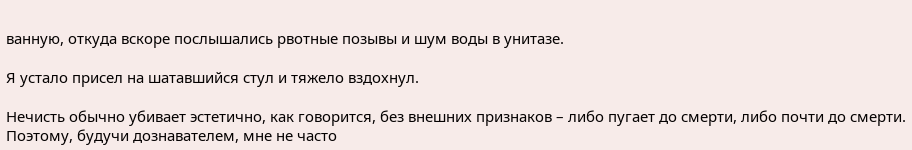ванную, откуда вскоре послышались рвотные позывы и шум воды в унитазе.

Я устало присел на шатавшийся стул и тяжело вздохнул.

Нечисть обычно убивает эстетично, как говорится, без внешних признаков – либо пугает до смерти, либо почти до смерти. Поэтому, будучи дознавателем, мне не часто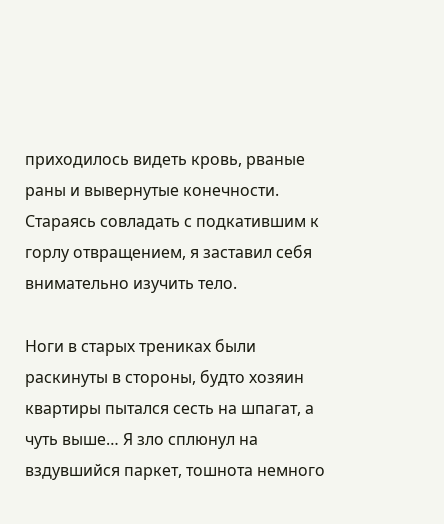приходилось видеть кровь, рваные раны и вывернутые конечности. Стараясь совладать с подкатившим к горлу отвращением, я заставил себя внимательно изучить тело.

Ноги в старых трениках были раскинуты в стороны, будто хозяин квартиры пытался сесть на шпагат, а чуть выше… Я зло сплюнул на вздувшийся паркет, тошнота немного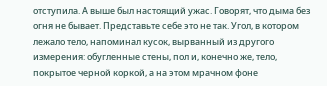отступила. А выше был настоящий ужас. Говорят, что дыма без огня не бывает. Представьте себе это не так. Угол, в котором лежало тело, напоминал кусок, вырванный из другого измерения: обугленные стены, пол и, конечно же, тело, покрытое черной коркой, а на этом мрачном фоне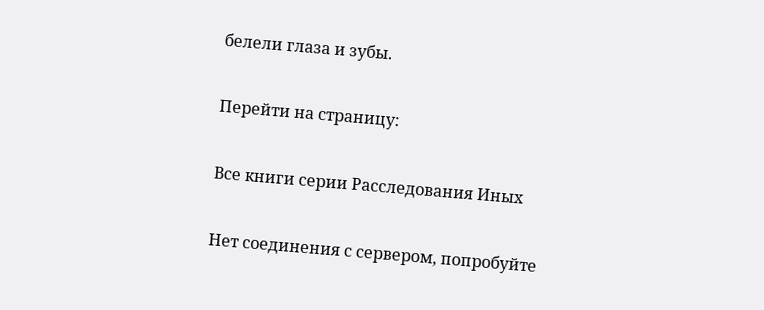белели глаза и зубы.

Перейти на страницу:

Все книги серии Расследования Иных

Нет соединения с сервером, попробуйте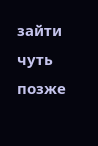зайти чуть позже